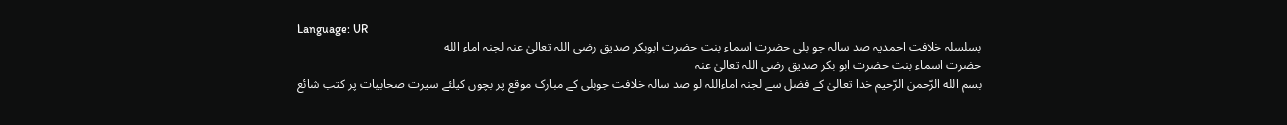Language: UR
بسلسلہ خلافت احمدیہ صد سالہ جو بلی حضرت اسماء بنت حضرت ابوبکر صدیق رضی اللہ تعالیٰ عنہ لجنہ اماء الله
حضرت اسماء بنت حضرت ابو بکر صدیق رضی اللہ تعالیٰ عنہ
بسم الله الرّحمن الرّحيم خدا تعالیٰ کے فضل سے لجنہ اماءاللہ لو صد سالہ خلافت جوبلی کے مبارک موقع پر بچوں کیلئے سیرت صحابیات پر کتب شائع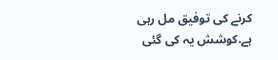کرنے کی توفیق مل رہی ہے.کوشش یہ کی گئی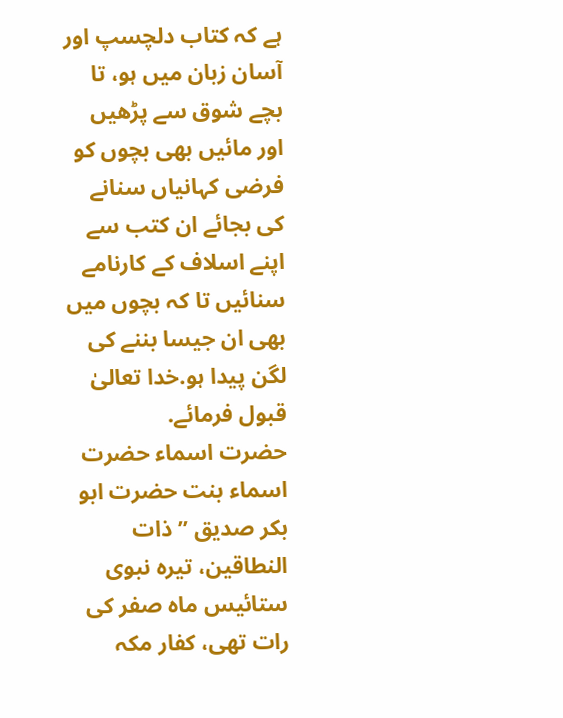ہے کہ کتاب دلچسپ اور آسان زبان میں ہو، تا بچے شوق سے پڑھیں اور مائیں بھی بچوں کو فرضی کہانیاں سنانے کی بجائے ان کتب سے اپنے اسلاف کے کارنامے سنائیں تا کہ بچوں میں بھی ان جیسا بننے کی لگن پیدا ہو.خدا تعالیٰ قبول فرمائے.
حضرت اسماء حضرت اسماء بنت حضرت ابو بکر صدیق ”ذات النطاقین، تیره نبوی ستائیس ماہ صفر کی رات تھی، کفار مکہ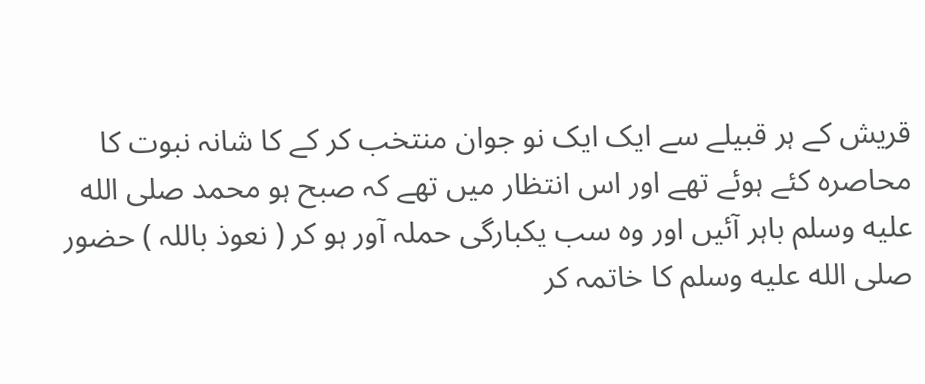قریش کے ہر قبیلے سے ایک ایک نو جوان منتخب کر کے کا شانہ نبوت کا محاصرہ کئے ہوئے تھے اور اس انتظار میں تھے کہ صبح ہو محمد صلى الله عليه وسلم باہر آئیں اور وہ سب یکبارگی حملہ آور ہو کر ( نعوذ باللہ ) حضور صلى الله عليه وسلم کا خاتمہ کر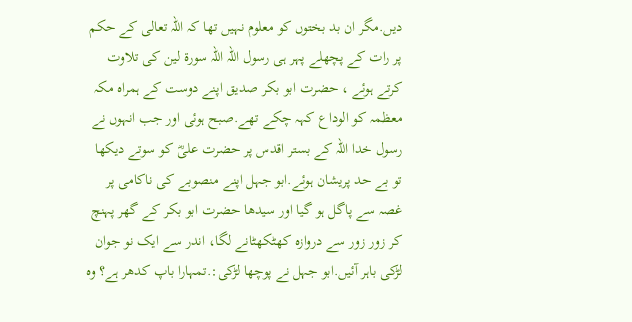دیں.مگر ان بد بختوں کو معلوم نہیں تھا کہ اللہ تعالی کے حکم پر رات کے پچھلے پہر ہی رسول اللہ اللہ سورۃ لین کی تلاوت کرتے ہوئے ، حضرت ابو بکر صدیق اپنے دوست کے ہمراہ مکہ معظمہ کو الوداع کہہ چکے تھے.صبح ہوئی اور جب انہوں نے رسول خدا اللہ کے بستر اقدس پر حضرت علیؓ کو سوتے دیکھا تو بے حد پریشان ہوئے.ابو جہل اپنے منصوبے کی ناکامی پر غصہ سے پاگل ہو گیا اور سیدھا حضرت ابو بکر کے گھر پہنچ کر زور زور سے دروازہ کھٹکھٹانے لگا، اندر سے ایک نو جوان لڑکی باہر آئیں.ابو جہل نے پوچھا لڑکی:.تمہارا باپ کدھر ہے؟ وہ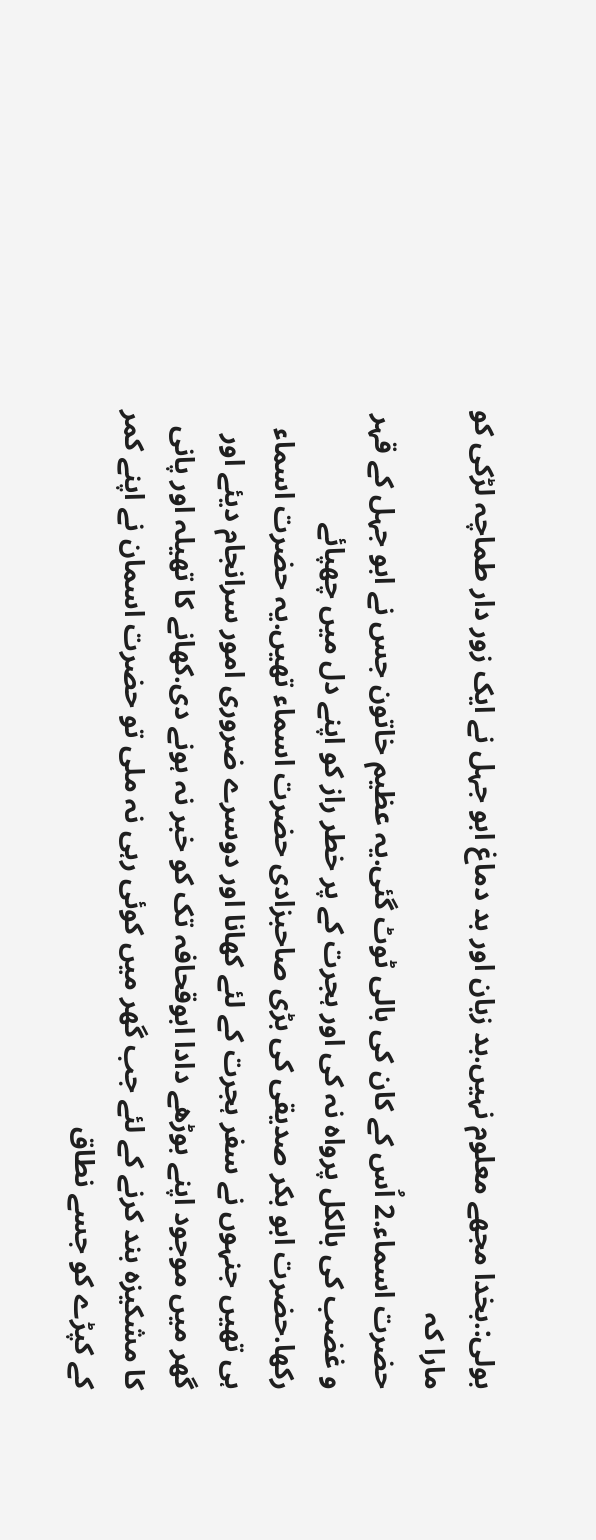بولی:.بخدا مجھے معلوم نہیں.بد زبان اور بد دماغ ابو جہل نے ایک زور دار طماچہ لڑکی کو مارا کہ
حضرت اسماء.2 اُس کے کان کی بالی ٹوٹ گئی.یہ عظیم خاتون جس نے ابو جہل کے قہر و غضب کی بالکل پرواہ نہ کی اور ہجرت کے پر خطر راز کو اپنے دل میں چھپائے رکھا.حضرت ابو بکر صدیقی کی بڑی صاحبزادی حضرت اسماء تھیں.یہ حضرت اسماء ہی تھیں جنہوں نے سفر ہجرت کے لئے کھانا اور دوسرے ضروری امور سرانجام دیئے اور گھر میں موجود اپنے بوڑھے دادا ابوقحافہ تک کو خبر نہ ہونے دی.کھانے کا تھیلہ اور پانی کا مشکیزہ بند کرنے کے لئے جب گھر میں کوئی رہی نہ ملی تو حضرت اسمان نے اپنے کمر کے کپڑے کو جسے نطاق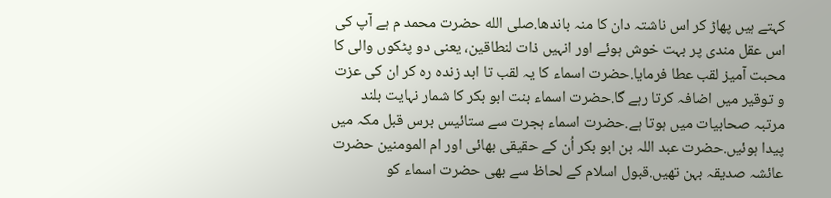کہتے ہیں پھاڑ کر اس ناشتہ دان کا منہ باندھا.صلى الله حضرت محمد م ہے آپ کی اس عقل مندی پر بہت خوش ہوئے اور انہیں ذات لنطاقین، یعنی دو پٹکوں والی کا محبت آمیز لقب عطا فرمایا.حضرت اسماء کا یہ لقب تا ابد زندہ رہ کر ان کی عزت و توقیر میں اضافہ کرتا رہے گا.حضرت اسماء بنت ابو بکر کا شمار نہایت بلند مرتبہ صحابیات میں ہوتا ہے.حضرت اسماء ہجرت سے ستائیس برس قبل مکہ میں پیدا ہوئیں.حضرت عبد اللہ بن ابو بکر اُن کے حقیقی بھائی اور ام المومنین حضرت عائشہ صدیقہ بہن تھیں.قبول اسلام کے لحاظ سے بھی حضرت اسماء کو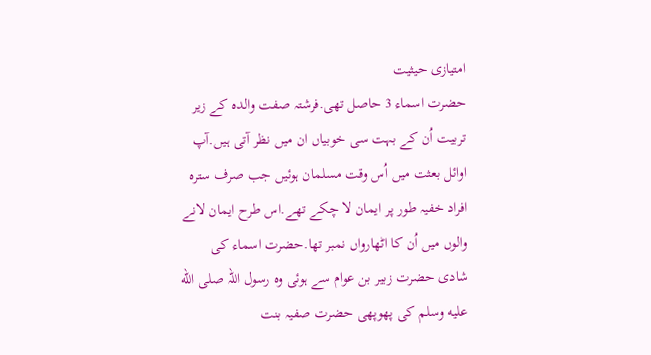امتیازی حیثیت
حضرت اسماء 3 حاصل تھی.فرشتہ صفت والدہ کے زیر تربیت اُن کے بہت سی خوبیاں ان میں نظر آتی ہیں.آپ اوائل بعثت میں اُس وقت مسلمان ہوئیں جب صرف سترہ افراد خفیہ طور پر ایمان لا چکے تھے.اس طرح ایمان لانے والوں میں اُن کا اٹھارواں نمبر تھا.حضرت اسماء کی شادی حضرت زبیر بن عوام سے ہوئی وہ رسول اللہ صلى الله عليه وسلم کی پھوپھی حضرت صفیہ بنت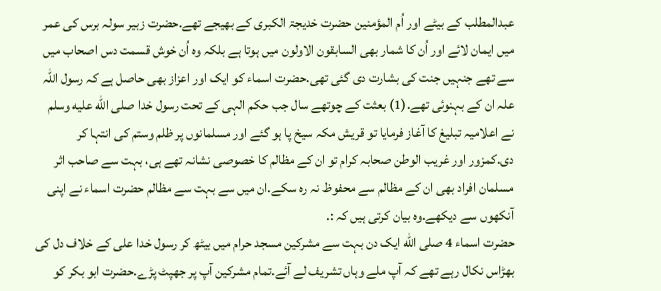عبدالمطلب کے بیٹے اور اُم المؤمنین حضرت خدیجۃ الکبری کے بھیجے تھے.حضرت زبیر سولہ برس کی عمر میں ایمان لائے اور اُن کا شمار بھی السابقون الاولون میں ہوتا ہے بلکہ وہ اُن خوش قسمت دس اصحاب میں سے تھے جنہیں جنت کی بشارت دی گئی تھی.حضرت اسماء کو ایک اور اعزاز بھی حاصل ہے کہ رسول اللہ علہ ان کے بہنوئی تھے.(1) بعثت کے چوتھے سال جب حکم الہی کے تحت رسول خدا صلى الله عليه وسلم نے اعلامیہ تبلیغ کا آغاز فرمایا تو قریش مکہ سیخ پا ہو گئے اور مسلمانوں پر ظلم وستم کی انتہا کر دی.کمزور اور غریب الوطن صحابہ کرام تو ان کے مظالم کا خصوصی نشانہ تھے ہی، بہت سے صاحب اثر مسلمان افراد بھی ان کے مظالم سے محفوظ نہ رہ سکے.ان میں سے بہت سے مظالم حضرت اسماء نے اپنی آنکھوں سے دیکھے.وہ بیان کرتی ہیں کہ :.
حضرت اسماء 4 صلى الله ایک دن بہت سے مشرکین مسجد حرام میں بیٹھ کر رسول خدا علی کے خلاف دل کی بھڑاس نکال رہے تھے کہ آپ ملے وہاں تشریف لے آئے.تمام مشرکین آپ پر جھپٹ پڑے.حضرت ابو بکر کو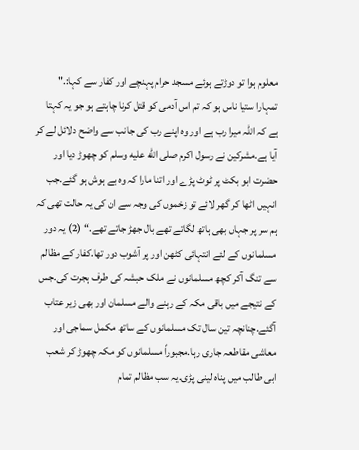معلوم ہوا تو دوڑتے ہوئے مسجد حرام پہنچے اور کفار سے کہا:." تمہارا ستیا ناس ہو کہ تم اس آدمی کو قتل کرنا چاہتے ہو جو یہ کہتا ہے کہ اللہ میرا رب ہے اور وہ اپنے رب کی جانب سے واضح دلائل لے کر آیا ہے.مشرکین نے رسول اکرم صلى الله عليه وسلم کو چھوڑ دیا اور حضرت ابو بکٹ پر ٹوٹ پڑے اور اتنا مارا کہ وہ بے ہوش ہو گئے.جب انہیں اٹھا کر گھر لائے تو زخموں کی وجہ سے ان کی یہ حالت تھی کہ ہم سر پر جہاں بھی ہاتھ لگاتے تھے بال جھڑ جاتے تھے.“ (2) یہ دور مسلمانوں کے لئے انتہائی کٹھن اور پر آشوب دور تھا.کفار کے مظالم سے تنگ آکر کچھ مسلمانوں نے ملک حبشہ کی طرف ہجرت کی.جس کے نتیجے میں باقی مکہ کے رہنے والے مسلمان اور بھی زیر عتاب آگئے.چنانچہ تین سال تک مسلمانوں کے ساتھ مکمل سماجی اور معاشی مقاطعہ جاری رہا.مجبوراً مسلمانوں کو مکہ چھوڑ کر شعب ابی طالب میں پناہ لینی پڑی.یہ سب مظالم تمام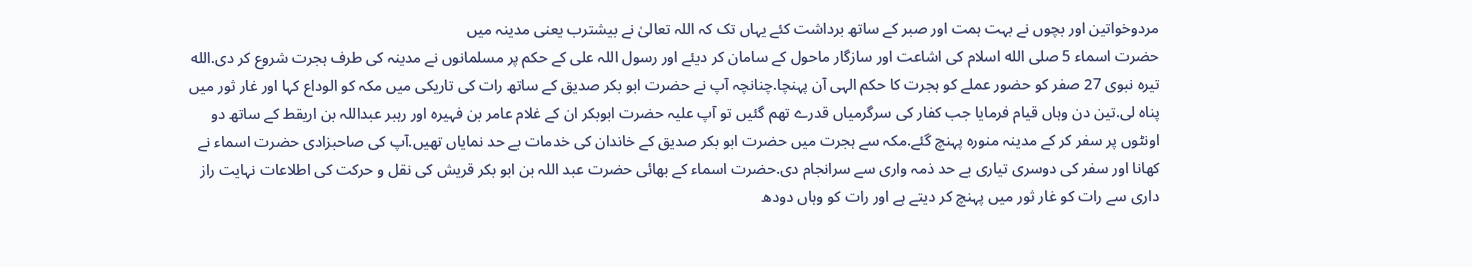مردوخواتین اور بچوں نے بہت ہمت اور صبر کے ساتھ برداشت کئے یہاں تک کہ اللہ تعالیٰ نے بیشترب یعنی مدینہ میں
حضرت اسماء 5 صلى الله اسلام کی اشاعت اور سازگار ماحول کے سامان کر دیئے اور رسول اللہ علی کے حکم پر مسلمانوں نے مدینہ کی طرف ہجرت شروع کر دی.الله تیره نبوی 27 صفر کو حضور عملے کو ہجرت کا حکم الہی آن پہنچا.چنانچہ آپ نے حضرت ابو بکر صدیق کے ساتھ رات کی تاریکی میں مکہ کو الوداع کہا اور غار ثور میں پناہ لی.تین دن وہاں قیام فرمایا جب کفار کی سرگرمیاں قدرے تھم گئیں تو آپ علیہ حضرت ابوبکر ان کے غلام عامر بن فہیرہ اور رہبر عبداللہ بن اریقط کے ساتھ دو اونٹوں پر سفر کر کے مدینہ منورہ پہنچ گئے.مکہ سے ہجرت میں حضرت ابو بکر صدیق کے خاندان کی خدمات بے حد نمایاں تھیں.آپ کی صاحبزادی حضرت اسماء نے کھانا اور سفر کی دوسری تیاری بے حد ذمہ واری سے سرانجام دی.حضرت اسماء کے بھائی حضرت عبد اللہ بن ابو بکر قریش کی نقل و حرکت کی اطلاعات نہایت راز داری سے رات کو غار ثور میں پہنچ کر دیتے ہے اور رات کو وہاں دودھ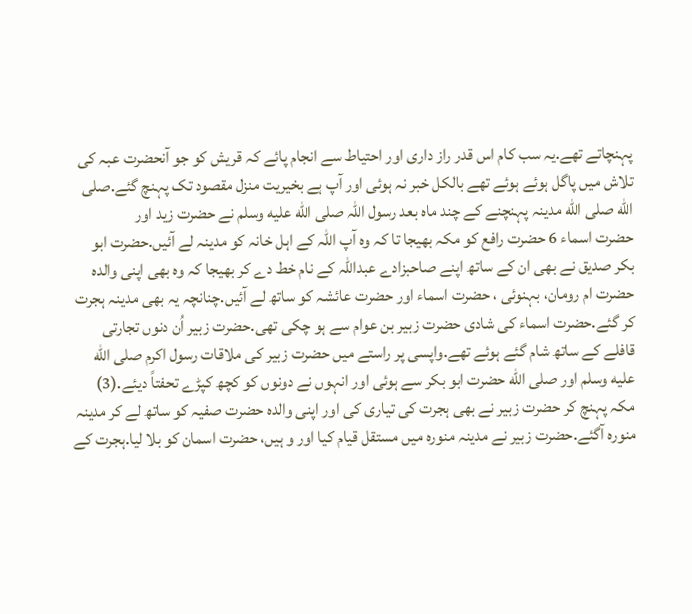پہنچاتے تھے.یہ سب کام اس قدر راز داری اور احتیاط سے انجام پائے کہ قریش کو جو آنحضرت عبہ کی تلاش میں پاگل ہوئے ہوئے تھے بالکل خبر نہ ہوئی اور آپ ہے بخیریت منزل مقصود تک پہنچ گئے.صلى الله صلى الله مدینہ پہنچنے کے چند ماہ بعد رسول اللہ صلى الله عليه وسلم نے حضرت زید اور
حضرت اسماء 6 حضرت رافع کو مکہ بھیجا تا کہ وہ آپ اللہ کے اہل خانہ کو مدینہ لے آئیں.حضرت ابو بکر صدیق نے بھی ان کے ساتھ اپنے صاحبزادے عبداللہ کے نام خط دے کر بھیجا کہ وہ بھی اپنی والدہ حضرت ام رومان، بہنوئی ، حضرت اسماء اور حضرت عائشہ کو ساتھ لے آئیں.چنانچہ یہ بھی مدینہ ہجرت کر گئے.حضرت اسماء کی شادی حضرت زبیر بن عوام سے ہو چکی تھی.حضرت زبیر اُن دنوں تجارتی قافلے کے ساتھ شام گئے ہوئے تھے.واپسی پر راستے میں حضرت زبیر کی ملاقات رسول اکرم صلى الله عليه وسلم اور صلى الله حضرت ابو بکر سے ہوئی اور انہوں نے دونوں کو کچھ کپڑے تحفتاً دیئے.(3) مکہ پہنچ کر حضرت زبیر نے بھی ہجرت کی تیاری کی اور اپنی والدہ حضرت صفیہ کو ساتھ لے کر مدینہ منورہ آگئے.حضرت زبیر نے مدینہ منورہ میں مستقل قیام کیا اور و ہیں، حضرت اسمان کو بلا لیا.ہجرت کے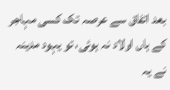بعد اتفاق سے عرصہ تک کسی مہاجر کے ہاں اولاد نہ ہوئی، تو یہود مدینہ نے یہ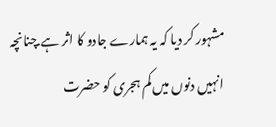مشہور کر دیا کہ یہ ہمارے جادو کا اثر ہے.چنانچہ انہیں دنوں میں کم ہجری کو حضرت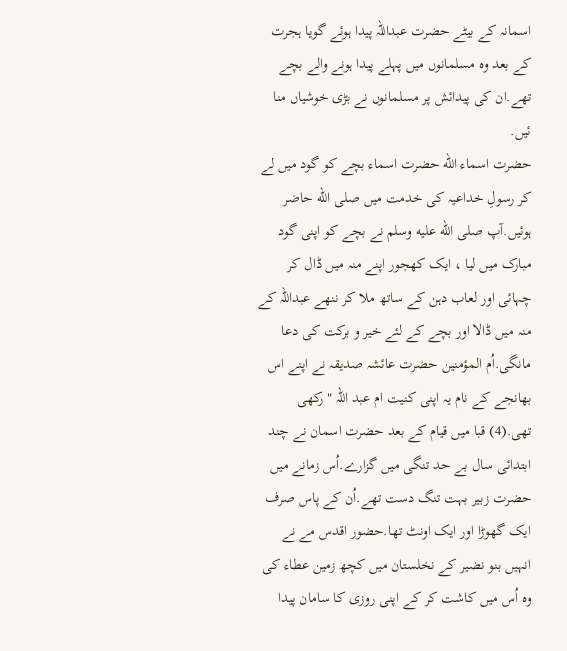اسمانہ کے بیٹے حضرت عبداللہ پیدا ہوئے گویا ہجرت کے بعد وہ مسلمانوں میں پہلے پیدا ہونے والے بچے تھے.ان کی پیدائش پر مسلمانوں نے بڑی خوشیاں منا ئیں.
حضرت اسماء الله حضرت اسماء بچے کو گود میں لے کر رسولِ خداعیہ کی خدمت میں صلى الله حاضر ہوئیں.آپ صلى الله عليه وسلم نے بچے کو اپنی گود مبارک میں لیا ، ایک کھجور اپنے منہ میں ڈال کر چہائی اور لعاب دہن کے ساتھ ملا کر ننھے عبداللہ کے منہ میں ڈالا اور بچے کے لئے خیر و برکت کی دعا مانگی.اُم المؤمنین حضرت عائشہ صدیقہ نے اپنے اس بھانجے کے نام یہ اپنی کنیت ام عبد اللہ " رکھی تھی.(4) قبا میں قیام کے بعد حضرت اسمان نے چند ابتدائی سال بے حد تنگی میں گزارے.اُس زمانے میں حضرت زبیر بہت تنگ دست تھے.اُن کے پاس صرف ایک گھوڑا اور ایک اونٹ تھا.حضور اقدس مے نے انہیں بنو نضیر کے نخلستان میں کچھ زمین عطاء کی وہ اُس میں کاشت کر کے اپنی روزی کا سامان پیدا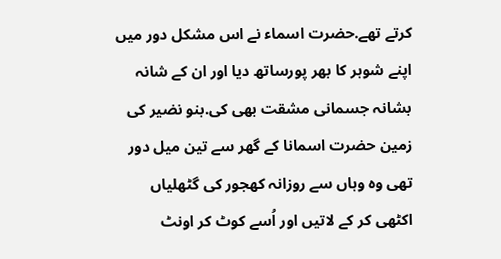کرتے تھے.حضرت اسماء نے اس مشکل دور میں اپنے شوہر کا بھر پورساتھ دیا اور ان کے شانہ بشانہ جسمانی مشقت بھی کی.بنو نضیر کی زمین حضرت اسمانا کے گھر سے تین میل دور تھی وہ وہاں سے روزانہ کھجور کی گٹھلیاں اکٹھی کر کے لاتیں اور اُسے کوٹ کر اونٹ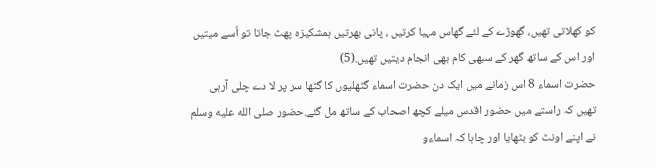کو کھلاتی تھیں، گھوڑے کے لئے گھاس مہیا کرتیں ، پانی بھرتیں ہمشکیزہ پھٹ جاتا تو اُسے میتیں اور اس کے ساتھ گھر کے سبھی کام بھی انجام دیتیں تھیں.(5)
حضرت اسماء 8 اس زمانے میں ایک دن حضرت اسماء گٹھلیوں کا گٹھا سر پر لا دے چلی آرہی تھیں کہ راستے میں حضور اقدس میلے کچھ اصحاب کے ساتھ مل گئے.حضور صلى الله عليه وسلم نے اپنے اونٹ کو بٹھایا اور چاہا کہ اسماءو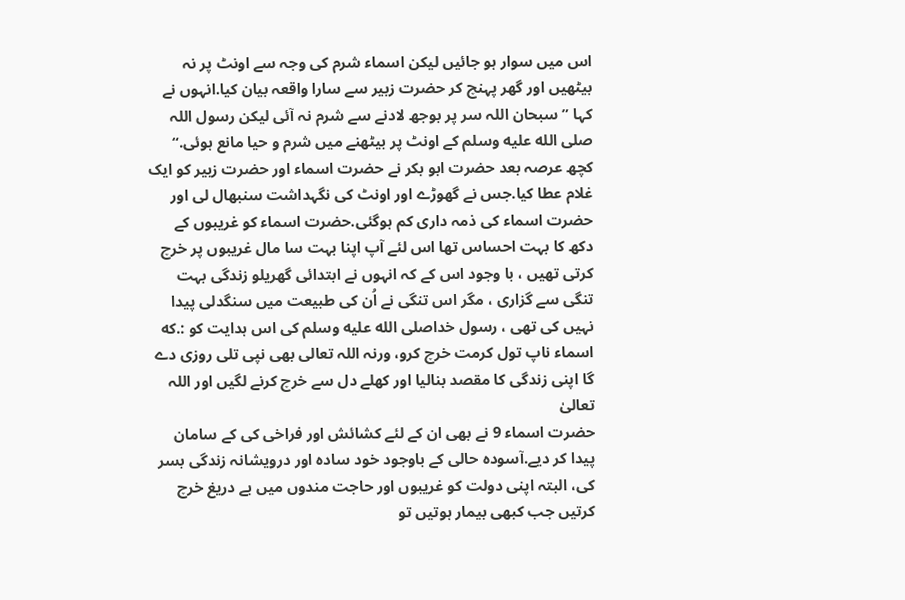اس میں سوار ہو جائیں لیکن اسماء شرم کی وجہ سے اونٹ پر نہ بیٹھیں اور گھر پہنچ کر حضرت زبیر سے سارا واقعہ بیان کیا.انہوں نے کہا ”سبحان اللہ سر پر بوجھ لادنے سے شرم نہ آئی لیکن رسول اللہ صلى الله عليه وسلم کے اونٹ پر بیٹھنے میں شرم و حیا مانع ہوئی.“ کچھ عرصہ بعد حضرت ابو بکر نے حضرت اسماء اور حضرت زبیر کو ایک غلام عطا کیا.جس نے گھوڑے اور اونٹ کی نگہداشت سنبھال لی اور حضرت اسماء کی ذمہ داری کم ہوگئی.حضرت اسماء کو غریبوں کے دکھ کا بہت احساس تھا اس لئے آپ اپنا بہت سا مال غریبوں پر خرچ کرتی تھیں ، با وجود اس کے کہ انہوں نے ابتدائی گھریلو زندگی بہت تنگی سے گزاری ، مگر اس تنگی نے اُن کی طبیعت میں سنگدلی پیدا نہیں کی تھی ، رسول خداصلى الله عليه وسلم کی اس ہدایت کو :.که اسماء ناپ تول کرمت خرچ کرو، ورنہ اللہ تعالی بھی نپی تلی روزی دے گا اپنی زندگی کا مقصد بنالیا اور کھلے دل سے خرچ کرنے لگیں اور اللہ تعالیٰ
حضرت اسماء 9 نے بھی ان کے لئے کشائش اور فراخی کی کے سامان پیدا کر دیے.آسودہ حالی کے باوجود خود سادہ اور درویشانہ زندگی بسر کی، البتہ اپنی دولت کو غریبوں اور حاجت مندوں میں بے دریغ خرچ کرتیں جب کبھی بیمار ہوتیں تو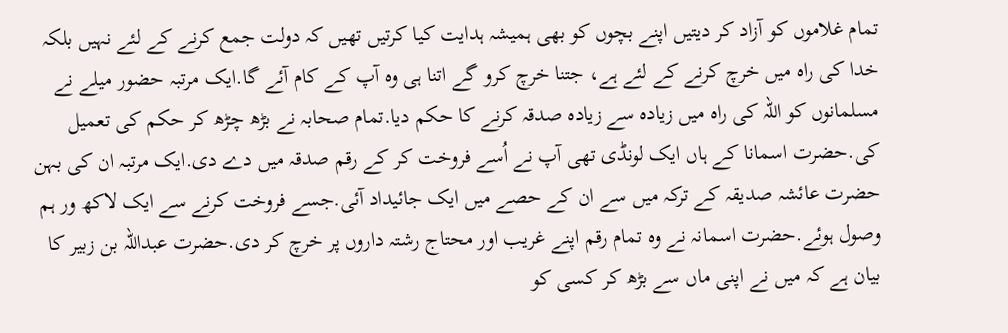تمام غلاموں کو آزاد کر دیتیں اپنے بچوں کو بھی ہمیشہ ہدایت کیا کرتیں تھیں کہ دولت جمع کرنے کے لئے نہیں بلکہ خدا کی راہ میں خرچ کرنے کے لئے ہے، جتنا خرچ کرو گے اتنا ہی وہ آپ کے کام آئے گا.ایک مرتبہ حضور میلے نے مسلمانوں کو اللہ کی راہ میں زیادہ سے زیادہ صدقہ کرنے کا حکم دیا.تمام صحابہ نے بڑھ چڑھ کر حکم کی تعمیل کی.حضرت اسمانا کے ہاں ایک لونڈی تھی آپ نے اُسے فروخت کر کے رقم صدقہ میں دے دی.ایک مرتبہ ان کی بہن حضرت عائشہ صدیقہ کے ترکہ میں سے ان کے حصے میں ایک جائیداد آئی.جسے فروخت کرنے سے ایک لاکھ ور ہم وصول ہوئے.حضرت اسمانہ نے وہ تمام رقم اپنے غریب اور محتاج رشتہ داروں پر خرچ کر دی.حضرت عبداللہ بن زبیر کا بیان ہے کہ میں نے اپنی ماں سے بڑھ کر کسی کو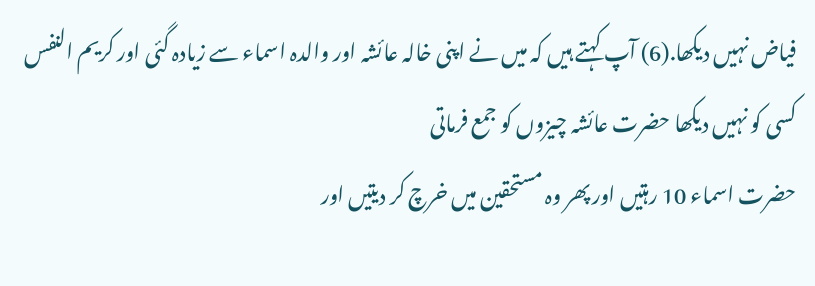فیاض نہیں دیکھا.(6) آپ کہتے ہیں کہ میں نے اپنی خالہ عائشہ اور والدہ اسماء سے زیادہ گئی اور کریم النفس کسی کو نہیں دیکھا حضرت عائشہ چیزوں کو جمع فرماتی
حضرت اسماء 10 رہتیں اور پھر وہ مستحقین میں خرچ کر دیتیں اور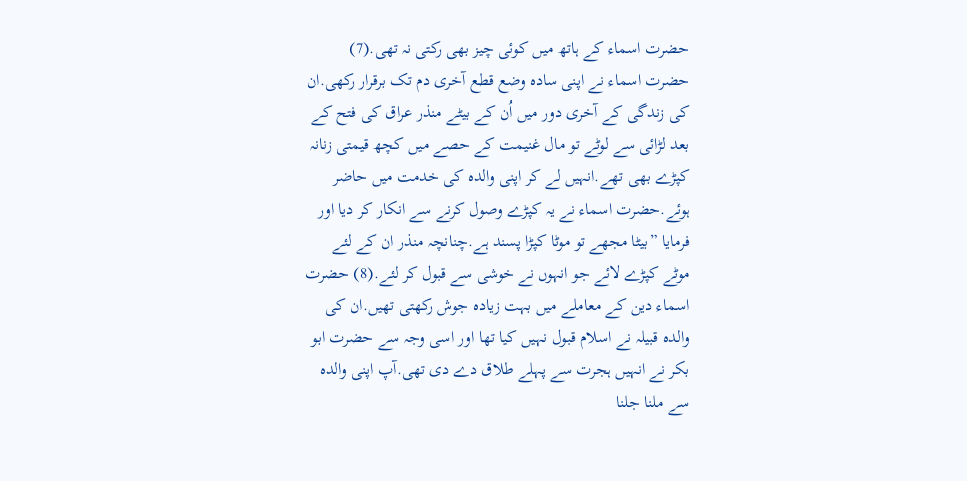حضرت اسماء کے ہاتھ میں کوئی چیز بھی رکتی نہ تھی.(7) حضرت اسماء نے اپنی سادہ وضع قطع آخری دم تک برقرار رکھی.ان کی زندگی کے آخری دور میں اُن کے بیٹے منذر عراق کی فتح کے بعد لڑائی سے لوٹے تو مال غنیمت کے حصے میں کچھ قیمتی زنانہ کپڑے بھی تھے.انہیں لے کر اپنی والدہ کی خدمت میں حاضر ہوئے.حضرت اسماء نے یہ کپڑے وصول کرنے سے انکار کر دیا اور فرمایا ”بیٹا مجھے تو موٹا کپڑا پسند ہے.چنانچہ منذر ان کے لئے موٹے کپڑے لائے جو انہوں نے خوشی سے قبول کر لئے.(8) حضرت اسماء دین کے معاملے میں بہت زیادہ جوش رکھتی تھیں.ان کی والدہ قبیلہ نے اسلام قبول نہیں کیا تھا اور اسی وجہ سے حضرت ابو بکر نے انہیں ہجرت سے پہلے طلاق دے دی تھی.آپ اپنی والدہ سے ملنا جلنا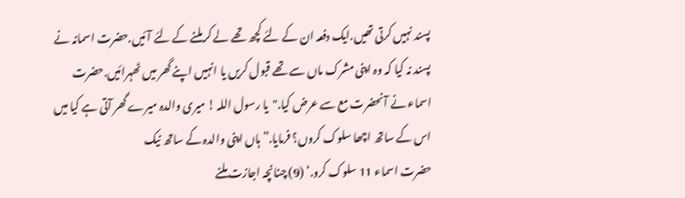پسند نہیں کرتی تھیں.ایک دفعہ ان کے لئے کچھ تھے لے کر ملنے کے لئے آئیں.حضرت اسمانہ نے پسند نہ کیا کہ وہ اپنی مشرک ماں سے تھے قبول کریں یا انہیں اپنے گھر میں ٹھہرائیں.حضرت اسماء نے آنحضرت مع سے عرض کیا."یا رسول اللہ ! میری والدہ میرے گھر آتی ہے کیا میں اس کے ساتھ اچھا سلوک کروں؟ فرمایا.”ہاں اپنی والدہ کے ساتھ نیک
حضرت اسماء 11 سلوک کرو.‘ (9) چنانچہ اجازت ملنے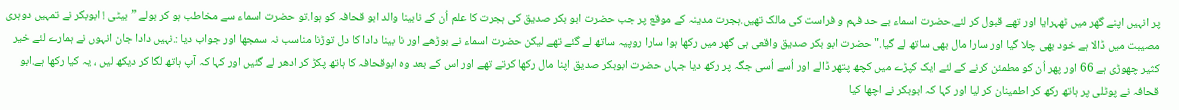پر انہیں اپنے گھر میں ٹھہرایا اور تھے قبول کر لئے.حضرت اسماء بے حد فہم و فراست کی مالک تھیں.ہجرت مدینہ کے موقع پر جب حضرت ابو بکر صدیق کی ہجرت کا علم اُن کے نابینا والد ابو قحافہ کو ہوا.تو حضرت اسماء سے مخاطب ہو کر بولے ”بیٹی ! ابوبکر نے تمہیں دوہری مصیبت میں ڈالا ہے خود بھی چلا گیا اور سارا مال بھی ساتھ لے گیا." حضرت ابو بکر صدیق واقعی ہی گھر میں رکھا ہوا سارا روپیہ ساتھ لے گئے تھے لیکن حضرت اسماء نے بوڑھے اور نا بینا دادا کا دل توڑنا مناسب نہ سمجھا اور جواب دیا :.نہیں دادا جان انہوں نے ہمارے لئے خیر کثیر چھوڑی ہے 66 اور پھر اُن کو مطمئن کرنے کے لئے ایک کپڑے میں کچھ پتھر ڈالے اور اُسے اُسی جگہ پر رکھ دیا جہاں حضرت ابوبکر صدیق اپنا مال رکھا کرتے تھے اور اس کے بعد وہ ابوقحافہ کا ہاتھ پکڑ کر ادھر لے گئیں اور کہا کہ آپ ہاتھ لگا کر دیکھ لیں ، یہ کیا رکھا ہے.ابو قحافہ نے پوٹلی پر ہاتھ رکھ کر اطمینان کر لیا اور کہا کہ ابوبکر نے اچھا کیا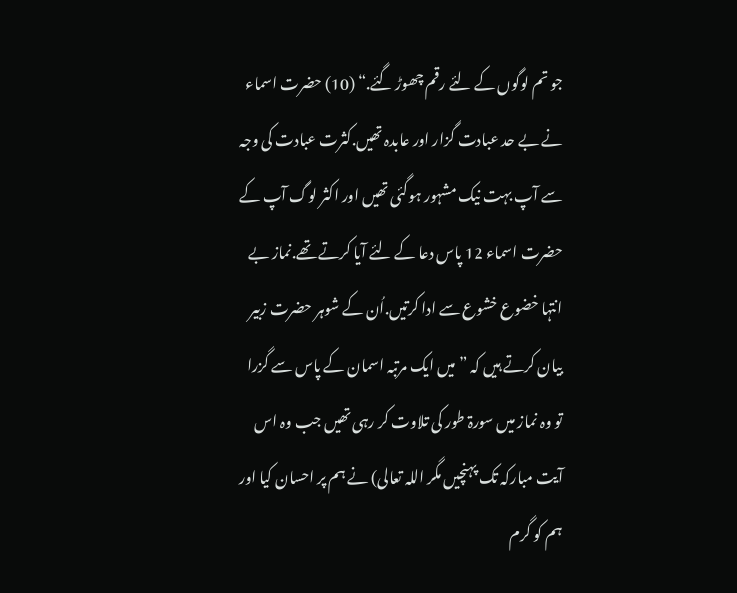جو تم لوگوں کے لئے رقم چھوڑ گئے.“ (10) حضرت اسماء نے بے حد عبادت گزار اور عابدہ تھیں.کثرت عبادت کی وجہ سے آپ بہت نیک مشہور ہوگئی تھیں اور اکثر لوگ آپ کے
حضرت اسماء 12 پاس دعا کے لئے آیا کرتے تھے.نماز بے انتہا خضوع خشوع سے ادا کرتیں.اُن کے شوہر حضرت زبیر بیان کرتے ہیں کہ ” میں ایک مرتبہ اسمان کے پاس سے گزرا تو وہ نماز میں سورۃ طور کی تلاوت کر رہی تھیں جب وہ اس آیت مبارکہ تک پہنچیں مگر اللہ تعالی) نے ہم پر احسان کیا اور ہم کو گرم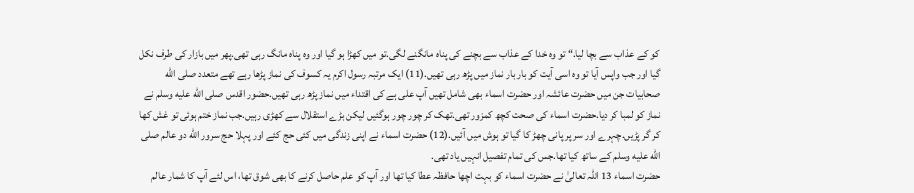کو کے عذاب سے بچا لیا.“ تو وہ خدا کے عذاب سے بچنے کی پناہ مانگنے لگی.تو میں کھڑا ہو گیا اور وہ پناہ مانگ رہی تھی.پھر میں بازار کی طرف نکل گیا اور جب واپس آیا تو وہ اسی آیت کو بار بار نماز میں پڑھ رہی تھیں.(11) ایک مرتبہ رسول اکرم یہ کسوف کی نماز پڑھا رہے تھے متعدد صلى الله صحابیات جن میں حضرت عائشہ اور حضرت اسماء بھی شامل تھیں آپ علی ہے کی اقتداء میں نماز پڑھ رہی تھیں.حضور اقدس صلى الله عليه وسلم نے نماز کو لمبا کر دیا.حضرت اسماء کی صحت کچھ کمزور تھی.تھک کر چور چور ہوگئیں لیکن بڑے استقلال سے کھڑی رہیں.جب نماز ختم ہوئی تو غش کھا کر گر پڑیں.چہرے اور سر پر پانی چھڑ کا گیا تو ہوش میں آئیں.(12) حضرت اسماء نے اپنی زندگی میں کئی حج کئے اور پہلا حج سرور الله دو عالم صلى الله عليه وسلم کے ساتھ کیا تھا.جس کی تمام تفصیل انہیں یاد تھی.
حضرت اسماء 13 اللہ تعالیٰ نے حضرت اسماء کو بہت اچھا حافظہ عطا کیا تھا اور آپ کو علم حاصل کرنے کا بھی شوق تھا، اس لئے آپ کا شمار عالم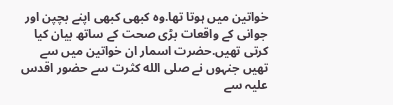خواتین میں ہوتا تھا.وہ کبھی کبھی اپنے بچپن اور جوانی کے واقعات بڑی صحت کے ساتھ بیان کیا کرتی تھیں.حضرت اسمار ان خواتین میں سے تھیں جنہوں نے صلى الله کثرت سے حضور اقدس علیہ سے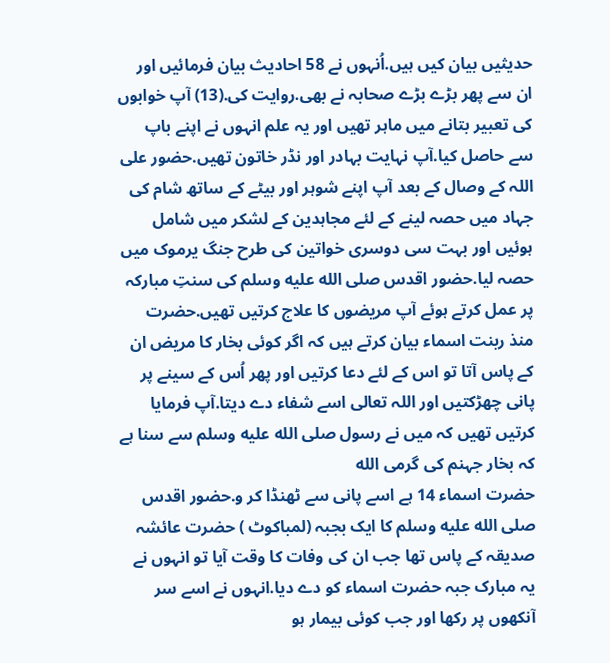حدیثیں بیان کیں ہیں.اُنہوں نے 58 احادیث بیان فرمائیں اور ان سے پھر بڑے بڑے صحابہ نے بھی.روایت کی.(13) آپ خوابوں کی تعبیر بتانے میں ماہر تھیں اور یہ علم انہوں نے اپنے باپ سے حاصل کیا.آپ نہایت بہادر اور نڈر خاتون تھیں.حضور علی اللہ کے وصال کے بعد آپ اپنے شوہر اور بیٹے کے ساتھ شام کی جہاد میں حصہ لینے کے لئے مجاہدین کے لشکر میں شامل ہوئیں اور بہت سی دوسری خواتین کی طرح جنگ یرموک میں حصہ لیا.حضور اقدس صلى الله عليه وسلم کی سنتِ مبارکہ پر عمل کرتے ہوئے آپ مریضوں کا علاج کرتیں تھیں.حضرت منذ ربنت اسماء بیان کرتے ہیں کہ اگر کوئی بخار کا مریض ان کے پاس آتا تو اس کے لئے دعا کرتیں اور پھر اُس کے سینے پر پانی چھڑکتیں اور اللہ تعالی اسے شفاء دے دیتا.آپ فرمایا کرتیں تھیں کہ میں نے رسول صلى الله عليه وسلم سے سنا ہے کہ بخار جہنم کی گرمی الله
حضرت اسماء 14 ہے اسے پانی سے ٹھنڈا کر و.حضور اقدس صلى الله عليه وسلم کا ایک بجبہ (لمباکوٹ ) حضرت عائشہ صدیقہ کے پاس تھا جب ان کی وفات کا وقت آیا تو انہوں نے یہ مبارک جبہ حضرت اسماء کو دے دیا.انہوں نے اسے سر آنکھوں پر رکھا اور جب کوئی بیمار ہو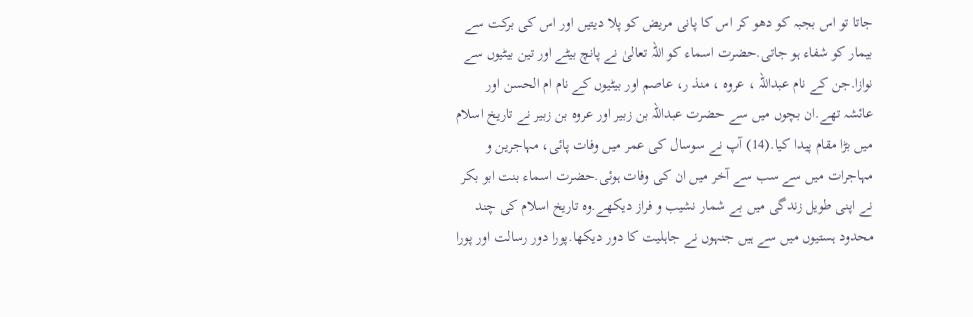جاتا تو اس بجبہ کو دھو کر اس کا پانی مریض کو پلا دیتیں اور اس کی برکت سے بیمار کو شفاء ہو جاتی.حضرت اسماء کو اللہ تعالیٰ نے پانچ بیٹے اور تین بیٹیوں سے نوازا.جن کے نام عبداللہ ، عروہ ، منذ ر، عاصم اور بیٹیوں کے نام ام الحسن اور عائشہ تھے.ان بچوں میں سے حضرت عبداللہ بن زبیر اور عروہ بن زبیر نے تاریخ اسلام میں بڑا مقام پیدا کیا.(14) آپ نے سوسال کی عمر میں وفات پائی، مہاجرین و مہاجرات میں سے سب سے آخر میں ان کی وفات ہوئی.حضرت اسماء بنت ابو بکر نے اپنی طویل زندگی میں بے شمار نشیب و فراز دیکھے.وہ تاریخ اسلام کی چند محدود ہستیوں میں سے ہیں جنہوں نے جاہلیت کا دور دیکھا.پورا دور رسالت اور پورا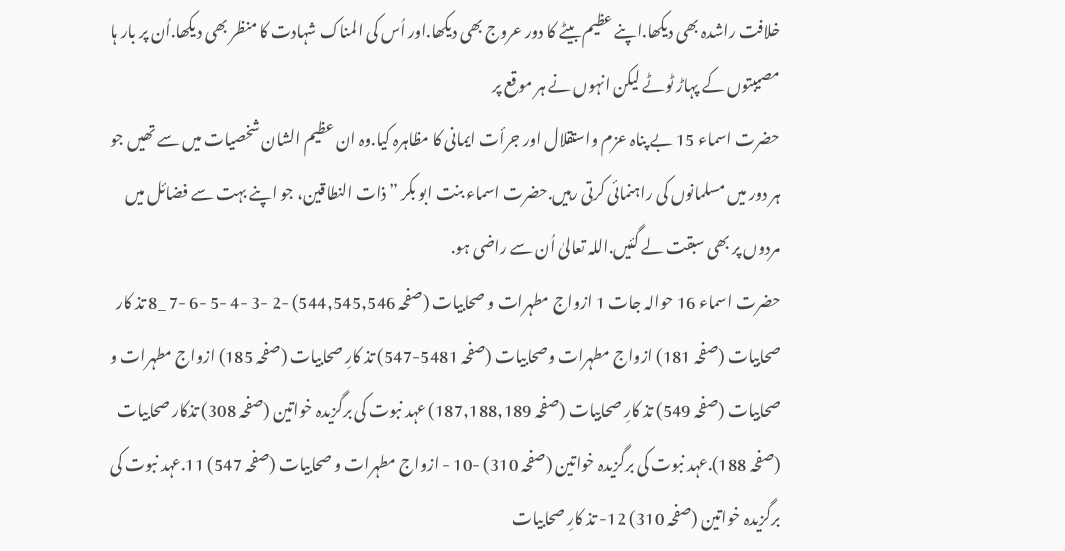خلافت راشدہ بھی دیکھا.اپنے عظیم بیٹے کا دور عروج بھی دیکھا.اور اُس کی المناک شہادت کا منظر بھی دیکھا.اُن پر بار ہا مصیبتوں کے پہاڑ ٹوٹے لیکن انہوں نے ہر موقع پر
حضرت اسماء 15 بے پناہ عزم واستقلال اور جرأت ایمانی کا مظاہرہ کیا.وہ ان عظیم الشان شخصیات میں سے تھیں جو ہر دور میں مسلمانوں کی راہنمائی کرتی رہیں.حضرت اسماء بنت ابو بکر ” ذات النطاقین، جو اپنے بہت سے فضائل میں مردوں پر بھی سبقت لے گئیں.اللہ تعالیٰ اُن سے راضی ہو.
حضرت اسماء 16 حوالہ جات 1 ازواج مطہرات و صحابیات (صفحہ 544,545,546) -2 -3 -4 -5 -6 -7 _8 تذ کار صحابیات (صفحہ 181) ازواج مطہرات وصحابیات (صفحہ 5481-547) تذ کارِ صحابیات (صفحہ 185) ازواج مطہرات و صحابیات (صفحہ 549) تذ کارِ صحابیات (صفحہ 187,188,189) عہد نبوت کی برگزیدہ خواتین (صفحہ 308) تذکار صحابیات (صفحہ 188).عہد نبوت کی برگزیدہ خواتین (صفحہ 310) -10 - ازواج مطہرات و صحابیات (صفحہ 547) 11.عہد نبوت کی برگزیدہ خواتین (صفحہ 310) 12- تذ کارِ صحابیات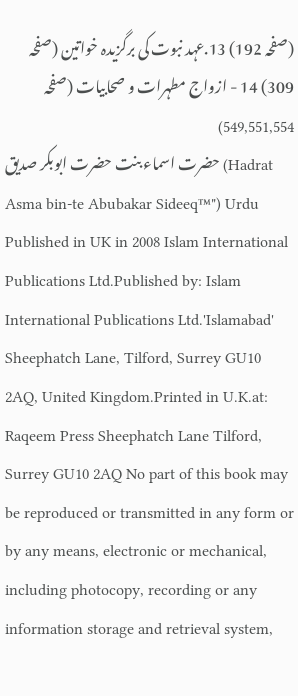(صفحہ 192) 13.عہد نبوت کی برگزیدہ خواتین (صفحہ 309) 14 - ازواج مطہرات و صحابیات (صفحہ 549,551,554)
حضرت اسماء بنت حضرت ابوبکر صدیق (Hadrat Asma bin-te Abubakar Sideeq™") Urdu Published in UK in 2008 Islam International Publications Ltd.Published by: Islam International Publications Ltd.'Islamabad' Sheephatch Lane, Tilford, Surrey GU10 2AQ, United Kingdom.Printed in U.K.at: Raqeem Press Sheephatch Lane Tilford, Surrey GU10 2AQ No part of this book may be reproduced or transmitted in any form or by any means, electronic or mechanical, including photocopy, recording or any information storage and retrieval system,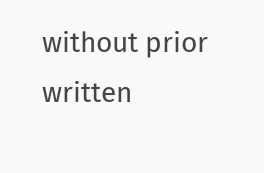without prior written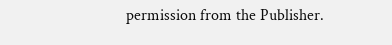permission from the Publisher.